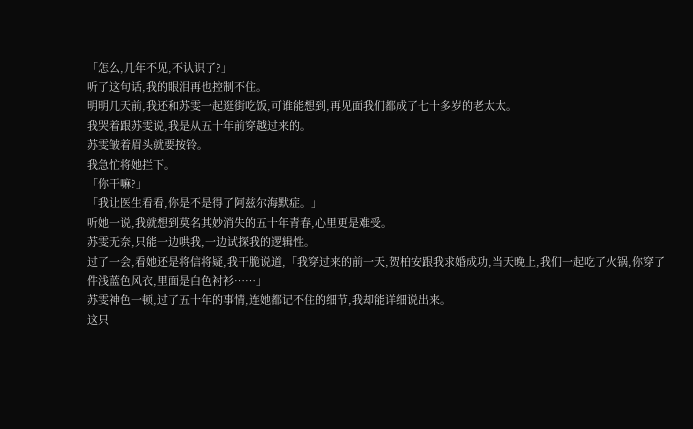「怎么,几年不见,不认识了?」
听了这句话,我的眼泪再也控制不住。
明明几天前,我还和苏雯一起逛街吃饭,可谁能想到,再见面我们都成了七十多岁的老太太。
我哭着跟苏雯说,我是从五十年前穿越过来的。
苏雯皱着眉头就要按铃。
我急忙将她拦下。
「你干嘛?」
「我让医生看看,你是不是得了阿兹尔海默症。」
听她一说,我就想到莫名其妙消失的五十年青春,心里更是难受。
苏雯无奈,只能一边哄我,一边试探我的逻辑性。
过了一会,看她还是将信将疑,我干脆说道,「我穿过来的前一天,贺柏安跟我求婚成功,当天晚上,我们一起吃了火锅,你穿了件浅蓝色风衣,里面是白色衬衫……」
苏雯神色一顿,过了五十年的事情,连她都记不住的细节,我却能详细说出来。
这只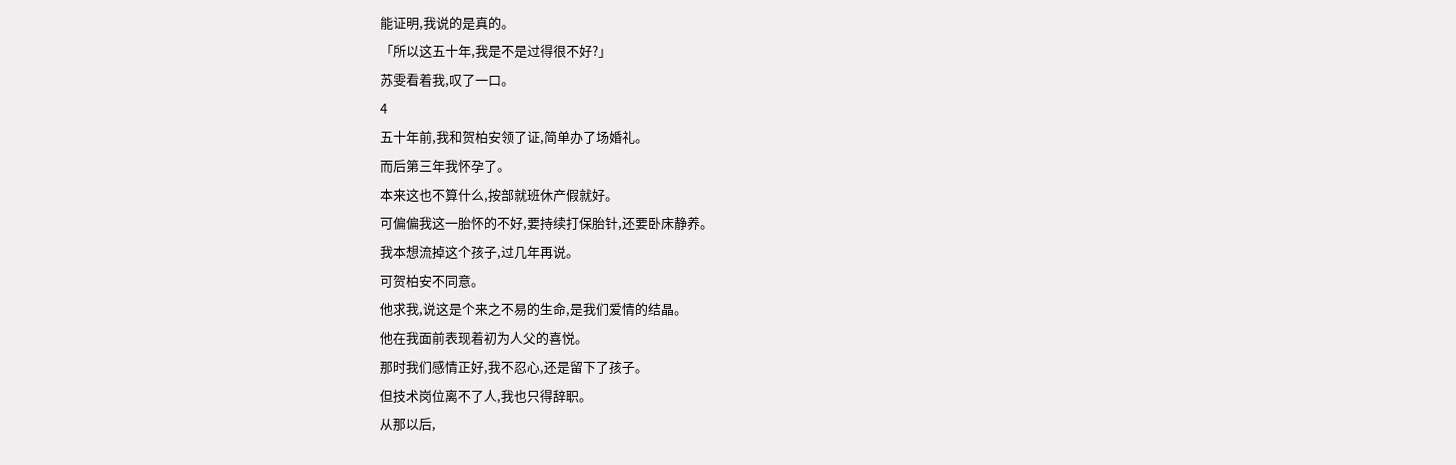能证明,我说的是真的。
「所以这五十年,我是不是过得很不好?」
苏雯看着我,叹了一口。
4
五十年前,我和贺柏安领了证,简单办了场婚礼。
而后第三年我怀孕了。
本来这也不算什么,按部就班休产假就好。
可偏偏我这一胎怀的不好,要持续打保胎针,还要卧床静养。
我本想流掉这个孩子,过几年再说。
可贺柏安不同意。
他求我,说这是个来之不易的生命,是我们爱情的结晶。
他在我面前表现着初为人父的喜悦。
那时我们感情正好,我不忍心,还是留下了孩子。
但技术岗位离不了人,我也只得辞职。
从那以后,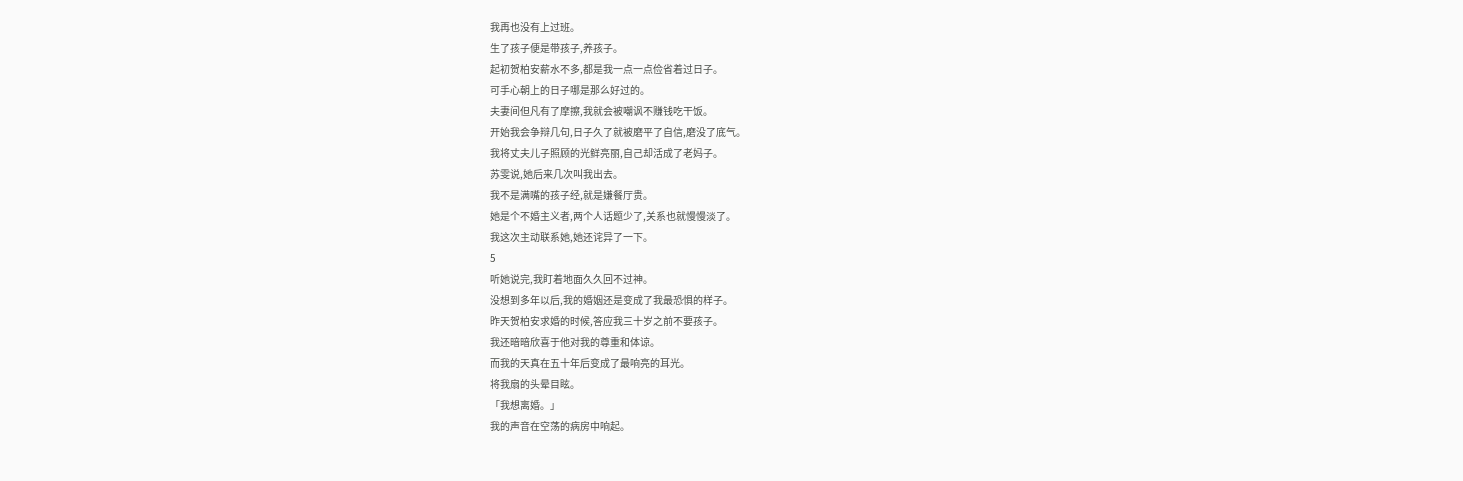我再也没有上过班。
生了孩子便是带孩子,养孩子。
起初贺柏安薪水不多,都是我一点一点俭省着过日子。
可手心朝上的日子哪是那么好过的。
夫妻间但凡有了摩擦,我就会被嘲讽不赚钱吃干饭。
开始我会争辩几句,日子久了就被磨平了自信,磨没了底气。
我将丈夫儿子照顾的光鲜亮丽,自己却活成了老妈子。
苏雯说,她后来几次叫我出去。
我不是满嘴的孩子经,就是嫌餐厅贵。
她是个不婚主义者,两个人话题少了,关系也就慢慢淡了。
我这次主动联系她,她还诧异了一下。
5
听她说完,我盯着地面久久回不过神。
没想到多年以后,我的婚姻还是变成了我最恐惧的样子。
昨天贺柏安求婚的时候,答应我三十岁之前不要孩子。
我还暗暗欣喜于他对我的尊重和体谅。
而我的天真在五十年后变成了最响亮的耳光。
将我扇的头晕目眩。
「我想离婚。」
我的声音在空荡的病房中响起。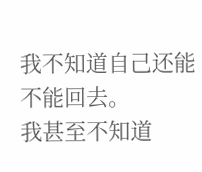我不知道自己还能不能回去。
我甚至不知道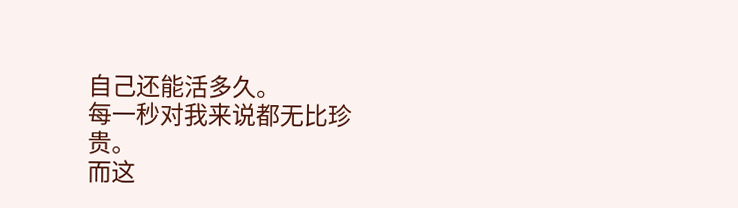自己还能活多久。
每一秒对我来说都无比珍贵。
而这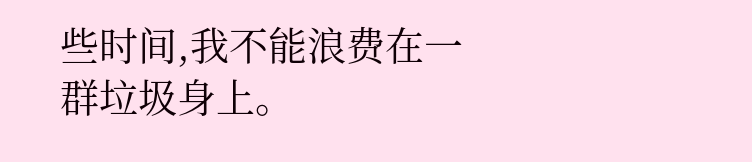些时间,我不能浪费在一群垃圾身上。